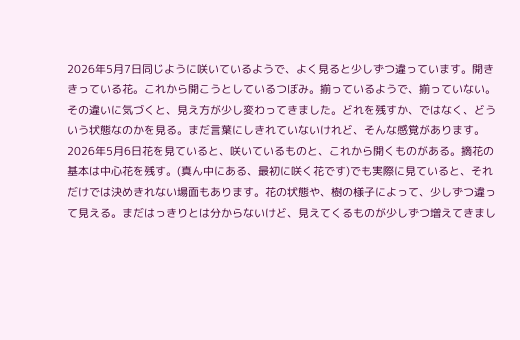2026年5月7日同じように咲いているようで、よく見ると少しずつ違っています。開ききっている花。これから開こうとしているつぼみ。揃っているようで、揃っていない。その違いに気づくと、見え方が少し変わってきました。どれを残すか、ではなく、どういう状態なのかを見る。まだ言葉にしきれていないけれど、そんな感覚があります。
2026年5月6日花を見ていると、咲いているものと、これから開くものがある。摘花の基本は中心花を残す。(真ん中にある、最初に咲く花です)でも実際に見ていると、それだけでは決めきれない場面もあります。花の状態や、樹の様子によって、少しずつ違って見える。まだはっきりとは分からないけど、見えてくるものが少しずつ増えてきまし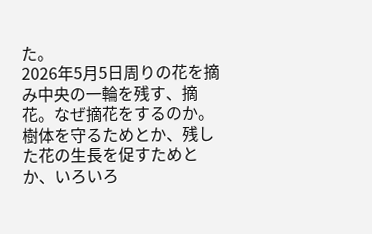た。
2026年5月5日周りの花を摘み中央の一輪を残す、摘花。なぜ摘花をするのか。樹体を守るためとか、残した花の生長を促すためとか、いろいろ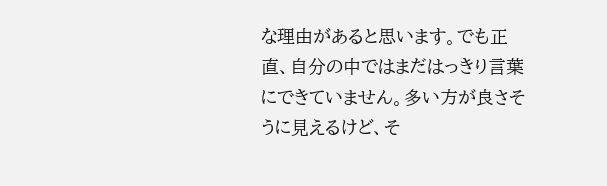な理由があると思います。でも正直、自分の中ではまだはっきり言葉にできていません。多い方が良さそうに見えるけど、そ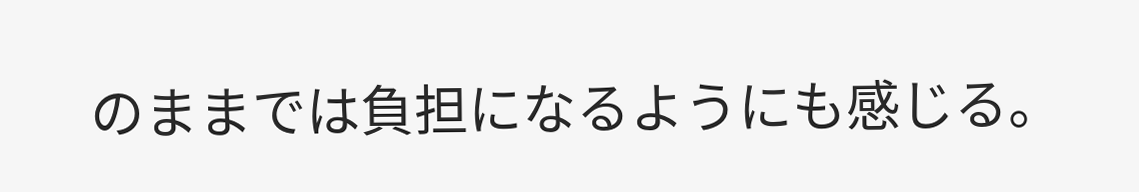のままでは負担になるようにも感じる。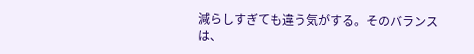減らしすぎても違う気がする。そのバランスは、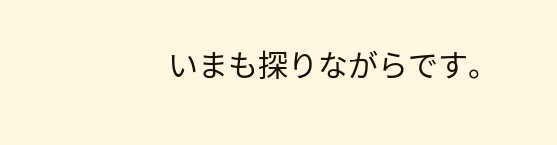いまも探りながらです。